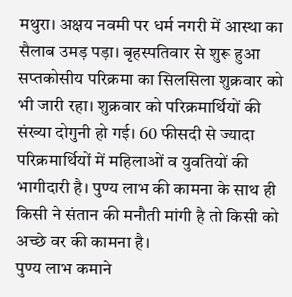मथुरा। अक्षय नवमी पर धर्म नगरी में आस्था का सैलाब उमड़ पड़ा। बृहस्पतिवार से शुरू हुआ सप्तकोसीय परिक्रमा का सिलसिला शुक्रवार को भी जारी रहा। शुक्रवार को परिक्रमार्थियों की संख्या दोगुनी हो गई। 60 फीसदी से ज्यादा परिक्रमार्थियों में महिलाओं व युवतियों की भागीदारी है। पुण्य लाभ की कामना के साथ ही किसी ने संतान की मनौती मांगी है तो किसी को अच्छे वर की कामना है।
पुण्य लाभ कमाने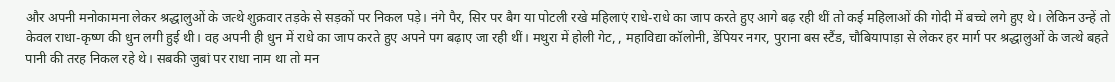और अपनी मनोकामना लेकर श्रद्धालुओं के जत्थे शुक्रवार तड़के से सड़कों पर निकल पड़े। नंगे पैर, सिर पर बैग या पोटली रखे महिलाएं राधे-राधे का जाप करते हुए आगे बढ़ रही थीं तो कई महिलाओं की गोदी में बच्चे लगे हुए थे। लेकिन उन्हें तो केवल राधा-कृष्ण की धुन लगी हुई थी। वह अपनी ही धुन में राधे का जाप करते हुए अपने पग बढ़ाए जा रही थीं। मथुरा में होली गेट, , महाविद्या कॉलोनी, डेंपियर नगर, पुराना बस स्टैंड, चौबियापाड़ा से लेकर हर मार्ग पर श्रद्धालुओं के जत्थे बहते पानी की तरह निकल रहे थे। सबकी जुबां पर राधा नाम था तो मन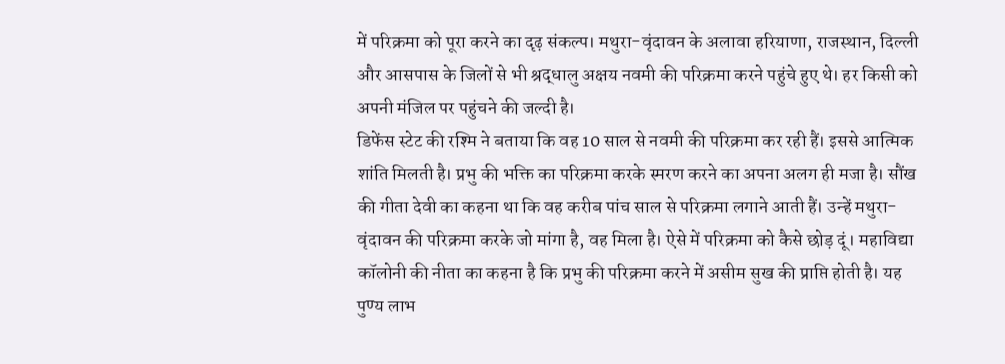में परिक्रमा को पूरा करने का दृढ़ संकल्प। मथुरा-वृंदावन के अलावा हरियाणा, राजस्थान, दिल्ली और आसपास के जिलों से भी श्रद्धालु अक्षय नवमी की परिक्रमा करने पहुंचे हुए थे। हर किसी को अपनी मंजिल पर पहुंचने की जल्दी है।
डिफेंस स्टेट की रश्मि ने बताया कि वह 10 साल से नवमी की परिक्रमा कर रही हैं। इससे आत्मिक शांति मिलती है। प्रभु की भक्ति का परिक्रमा करके स्मरण करने का अपना अलग ही मजा है। सौंख की गीता देवी का कहना था कि वह करीब पांच साल से परिक्रमा लगाने आती हैं। उन्हें मथुरा-वृंदावन की परिक्रमा करके जो मांगा है, वह मिला है। ऐसे में परिक्रमा को कैसे छोड़ दूं। महाविद्या कॉलोनी की नीता का कहना है कि प्रभु की परिक्रमा करने में असीम सुख की प्राप्ति होती है। यह पुण्य लाभ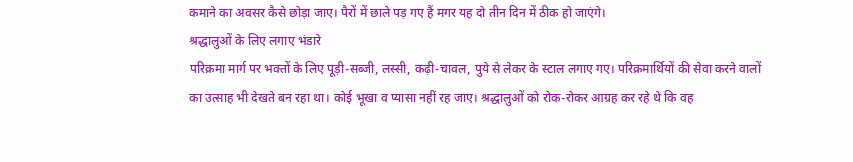कमाने का अवसर कैसे छोड़ा जाए। पैरों में छाले पड़ गए हैं मगर यह दो तीन दिन में ठीक हो जाएंगे।
श्रद्धालुओं के लिए लगाए भंडारे
परिक्रमा मार्ग पर भक्तों के लिए पूड़ी-सब्जी, लस्सी, कढ़ी-चावल, पुये से लेकर के स्टाल लगाए गए। परिक्रमार्थियों की सेवा करने वालों का उत्साह भी देखते बन रहा था। कोई भूखा व प्यासा नहीं रह जाए। श्रद्धालुओं को रोक-रोकर आग्रह कर रहे थे कि वह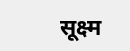सूक्ष्म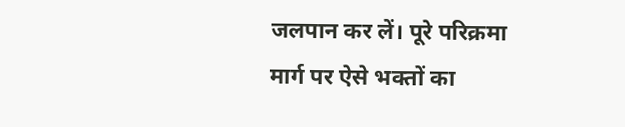जलपान कर लें। पूरे परिक्रमा मार्ग पर ऐसे भक्तों का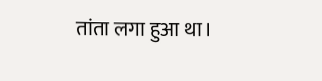तांता लगा हुआ था।